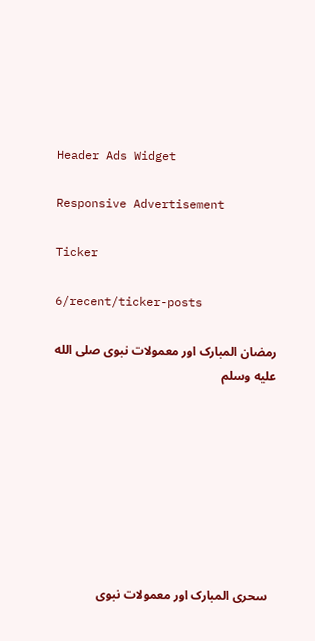Header Ads Widget

Responsive Advertisement

Ticker

6/recent/ticker-posts

رمضان المبارک اور معمولات نبوی صلى الله عليه وسلم








  سحری المبارک اور معمولات نبوی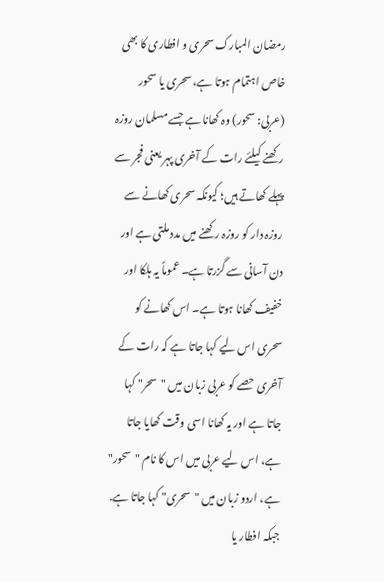رمضان المبارک سحری و افطاری کا بھی خاص اہتمام ہوتا ہے، سحری یا سحور (عربی: سحور) وہ کھانا ہے جسے مسلمان روزہ رکھنے کیلئے رات کے آخری پہر یعنی فجر سے پہلے کھاتے ہیں؛ کیونکہ سحری کھانے سے روزہ دار کو روزہ رکھنے میں مدد ملتی ہے اور دن آسانی سے گزرتا ہے۔ عموماً یہ ہلکا اور خفیف کھانا ہوتا ہے۔ اس کھانے کو سحری اس لیے کہا جاتا ہے کہ رات کے آخری حصے کو عربی زبان میں "سحر" کہا جاتا ہے اور یہ کھانا اسی وقت کھایا جاتا ہے، اس لیے عربی میں اس کا نام "سحور" ہے، اردو زبان میں "سحری" کہا جاتا ہے. جبکہ افطار یا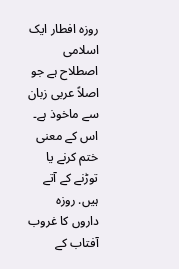روزہ افطار ایک اسلامی اصطلاح ہے جو اصلاً عربی زبان سے ماخوذ ہے۔ اس کے معنی ختم کرنے یا توڑنے کے آتے ہیں. روزہ داروں کا غروب آفتاب کے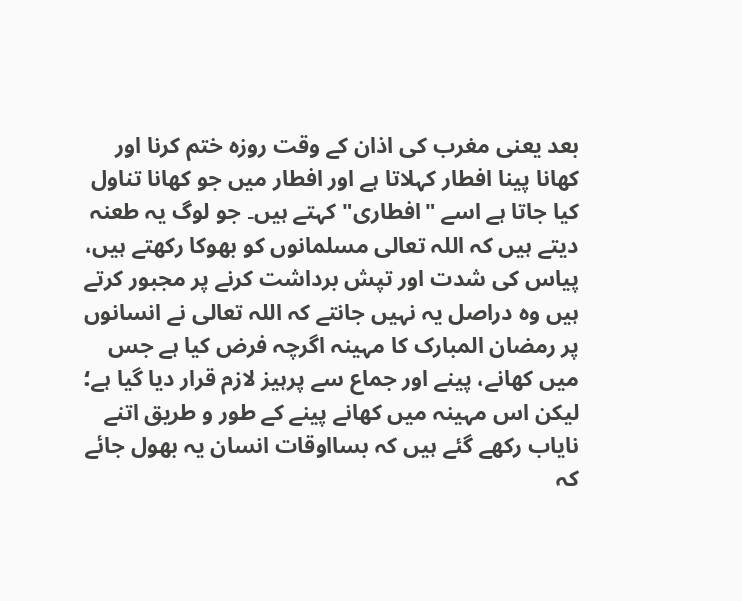بعد یعنی مغرب کی اذان کے وقت روزہ ختم کرنا اور کھانا پینا افطار کہلاتا ہے اور افطار میں جو کھانا تناول کیا جاتا ہے اسے "افطاری" کہتے ہیں۔ جو لوگ یہ طعنہ دیتے ہیں کہ اللہ تعالی مسلمانوں کو بھوکا رکھتے ہیں، پیاس کی شدت اور تپش برداشت کرنے پر مجبور کرتے ہیں وہ دراصل یہ نہیں جانتے کہ اللہ تعالی نے انسانوں پر رمضان المبارک کا مہینہ اگرچہ فرض کیا ہے جس میں کھانے، پینے اور جماع سے پرہیز لازم قرار دیا گیا ہے؛ لیکن اس مہینہ میں کھانے پینے کے طور و طریق اتنے نایاب رکھے گئے ہیں کہ بسااوقات انسان یہ بھول جائے کہ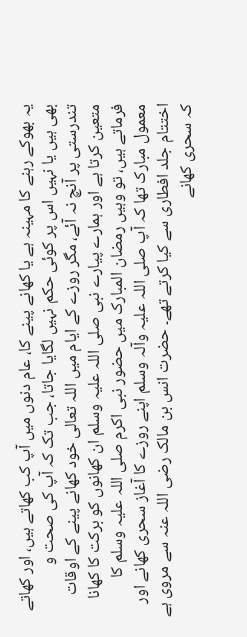یہ بھوکے رہنے کا مہینہ ہے یا کھانے پینے کا، عام دنوں میں آپ کب کھاتے ہیں، اور کھاتے بھی ہیں یا نہیں اس پر کوئی حکم نہیں لگایا جاتا، جب تک کہ آپ کی صحت و تندرستی پر آنچ نہ آئے، مگر روزے کے ایام میں اللہ تعالی خود کھانے پینے کے اوقات متعین کرتا ہے اور ہمارے پیارے نبی صلی اللہ علیہ وسلم ان کھانوں کو برکت کا کھانا فرماتے ہیں، تو وہیں رمضان المبارک میں حضور نبی اکرم صلی اللہ علیہ وسلم کا معمول مبارک تھا کہ آپ صلی اللہ علیہ وآلہ وسلم اپنے روزے کا آغاز سحری کھانے اور اختتام جلد افطاری سے کیا کرتے تھے۔ حضرت انس بن مالک رضی اللہ عنہ سے مروی ہے کہ سحری کھانے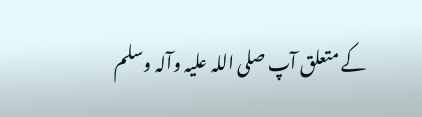کے متعلق آپ صلی اللہ علیہ وآلہ وسلم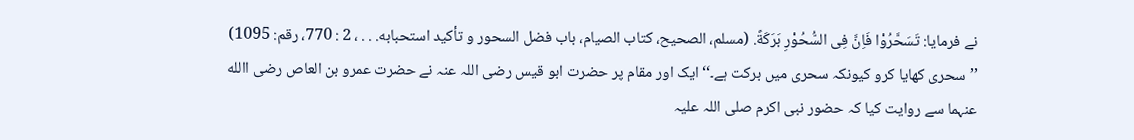نے فرمایا: تَسَحَّرُوْا فَاِنَّ فِی السُّحُوْرِ بَرَکَةً. (مسلم، الصحيح، کتاب الصیام، باب فضل السحور و تأکید استحبابه. . . ، 2 : 770، رقم: 1095) ’’سحری کھایا کرو کیونکہ سحری میں برکت ہے۔‘‘ایک اور مقام پر حضرت ابو قیس رضی اللہ عنہ نے حضرت عمرو بن العاص رضی االله عنہما سے روایت کیا کہ حضور نبی اکرم صلی اللہ علیہ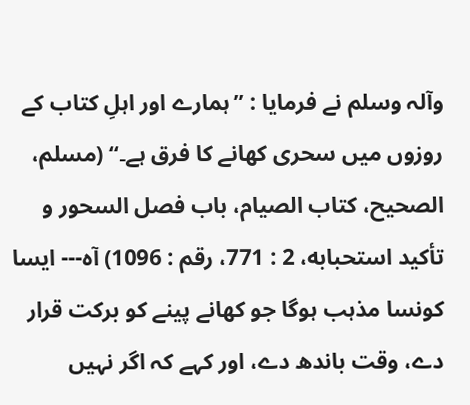وآلہ وسلم نے فرمایا : ’’ہمارے اور اہلِ کتاب کے روزوں میں سحری کھانے کا فرق ہے۔‘‘ (مسلم، الصحيح، کتاب الصيام، باب فصل السحور و تأکيد استحبابه، 2 : 771، رقم : 1096) آہ--- ایسا کونسا مذہب ہوگا جو کھانے پینے کو برکت قرار دے، وقت باندھ دے، اور کہے کہ اگر نہیں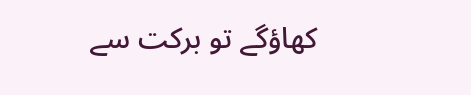کھاؤگے تو برکت سے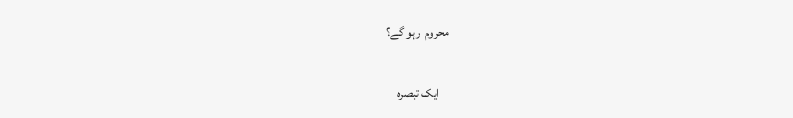محروم  رہو گے؟

    ایک تبصرہ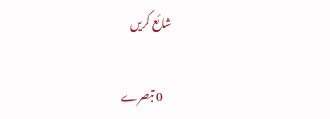شائع کریں

    0 تبصرے